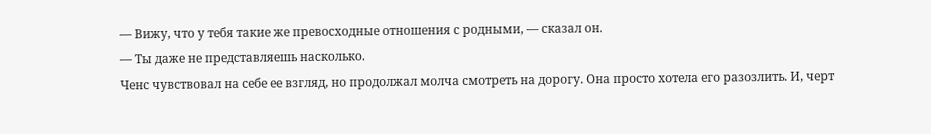— Вижу, что у тебя такие же превосходные отношения с родными, — сказал он.
— Ты даже не представляешь насколько.
Ченс чувствовал на себе ее взгляд, но продолжал молча смотреть на дорогу. Она просто хотела его разозлить. И, черт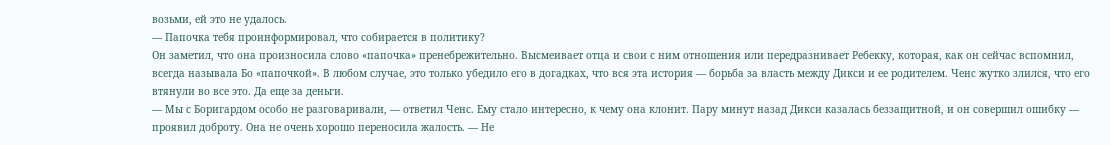возьми, ей это не удалось.
— Папочка тебя проинформировал, что собирается в политику?
Он заметил, что она произносила слово «папочка» пренебрежительно. Высмеивает отца и свои с ним отношения или передразнивает Ребекку, которая, как он сейчас вспомнил, всегда называла Бо «папочкой». В любом случае, это только убедило его в догадках, что вся эта история — борьба за власть между Дикси и ее родителем. Ченс жутко злился, что его втянули во все это. Да еще за деньги.
— Мы с Боригардом особо не разговаривали, — ответил Ченс. Ему стало интересно, к чему она клонит. Пару минут назад Дикси казалась беззащитной, и он совершил ошибку — проявил доброту. Она не очень хорошо переносила жалость. — Не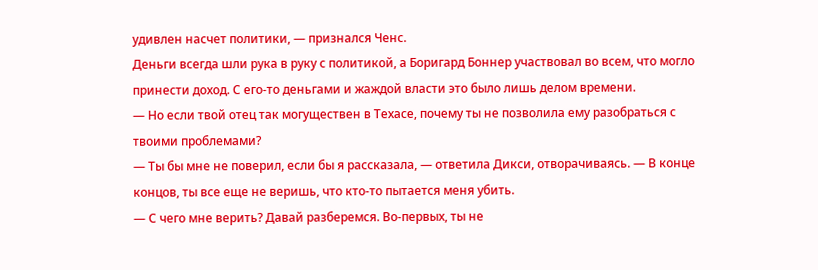удивлен насчет политики, — признался Ченс.
Деньги всегда шли рука в руку с политикой, а Боригард Боннер участвовал во всем, что могло принести доход. С его-то деньгами и жаждой власти это было лишь делом времени.
— Но если твой отец так могуществен в Техасе, почему ты не позволила ему разобраться с твоими проблемами?
— Ты бы мне не поверил, если бы я рассказала, — ответила Дикси, отворачиваясь. — В конце концов, ты все еще не веришь, что кто-то пытается меня убить.
— С чего мне верить? Давай разберемся. Во-первых, ты не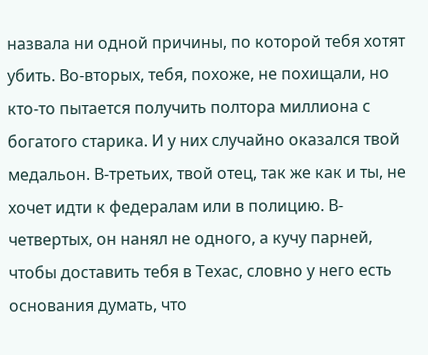назвала ни одной причины, по которой тебя хотят убить. Во-вторых, тебя, похоже, не похищали, но кто-то пытается получить полтора миллиона с богатого старика. И у них случайно оказался твой медальон. В-третьих, твой отец, так же как и ты, не хочет идти к федералам или в полицию. В-четвертых, он нанял не одного, а кучу парней, чтобы доставить тебя в Техас, словно у него есть основания думать, что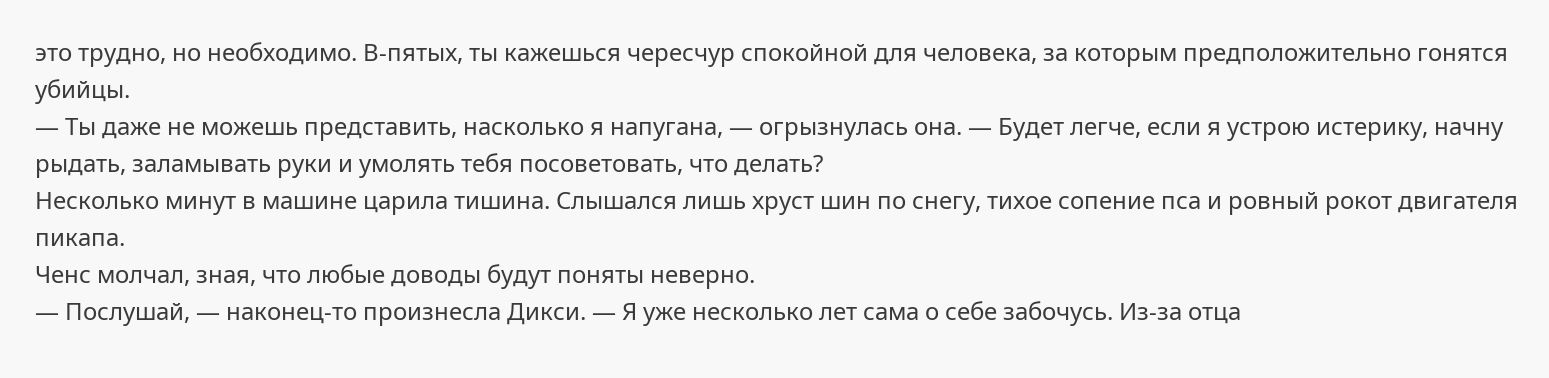это трудно, но необходимо. В-пятых, ты кажешься чересчур спокойной для человека, за которым предположительно гонятся убийцы.
— Ты даже не можешь представить, насколько я напугана, — огрызнулась она. — Будет легче, если я устрою истерику, начну рыдать, заламывать руки и умолять тебя посоветовать, что делать?
Несколько минут в машине царила тишина. Слышался лишь хруст шин по снегу, тихое сопение пса и ровный рокот двигателя пикапа.
Ченс молчал, зная, что любые доводы будут поняты неверно.
— Послушай, — наконец-то произнесла Дикси. — Я уже несколько лет сама о себе забочусь. Из-за отца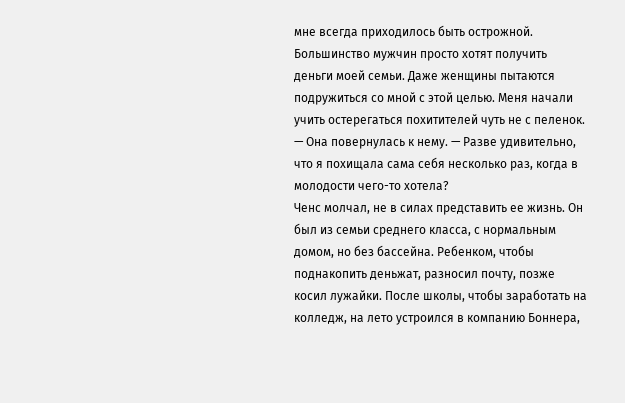мне всегда приходилось быть острожной. Большинство мужчин просто хотят получить деньги моей семьи. Даже женщины пытаются подружиться со мной с этой целью. Меня начали учить остерегаться похитителей чуть не с пеленок. — Она повернулась к нему. — Разве удивительно, что я похищала сама себя несколько раз, когда в молодости чего-то хотела?
Ченс молчал, не в силах представить ее жизнь. Он был из семьи среднего класса, с нормальным домом, но без бассейна. Ребенком, чтобы поднакопить деньжат, разносил почту, позже косил лужайки. После школы, чтобы заработать на колледж, на лето устроился в компанию Боннера,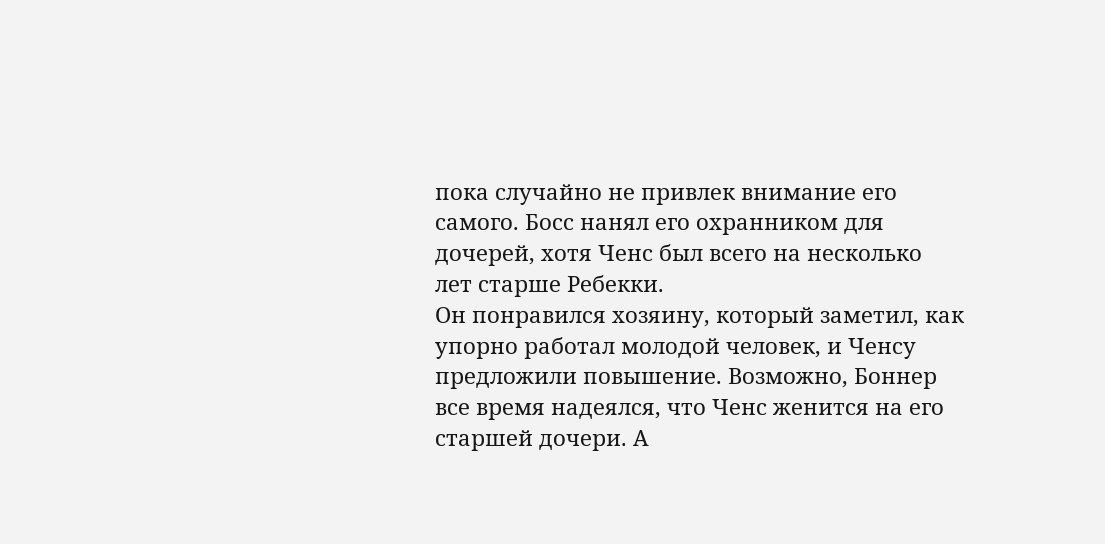пока случайно не привлек внимание его самого. Босс нанял его охранником для дочерей, хотя Ченс был всего на несколько лет старше Ребекки.
Он понравился хозяину, который заметил, как упорно работал молодой человек, и Ченсу предложили повышение. Возможно, Боннер все время надеялся, что Ченс женится на его старшей дочери. А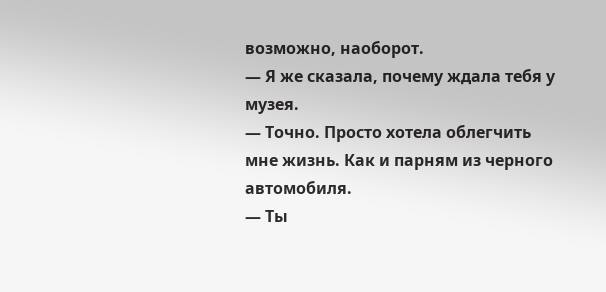возможно, наоборот.
— Я же сказала, почему ждала тебя у музея.
— Точно. Просто хотела облегчить мне жизнь. Как и парням из черного автомобиля.
— Ты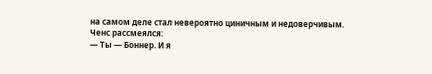на самом деле стал невероятно циничным и недоверчивым.
Ченс рассмеялся:
— Ты — Боннер. И я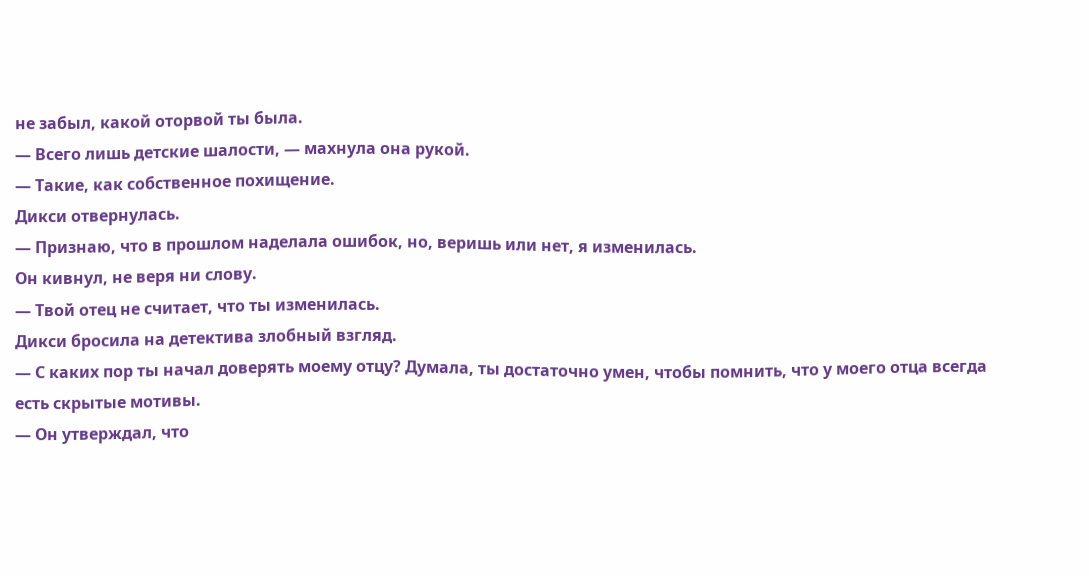не забыл, какой оторвой ты была.
— Всего лишь детские шалости, — махнула она рукой.
— Такие, как собственное похищение.
Дикси отвернулась.
— Признаю, что в прошлом наделала ошибок, но, веришь или нет, я изменилась.
Он кивнул, не веря ни слову.
— Твой отец не считает, что ты изменилась.
Дикси бросила на детектива злобный взгляд.
— С каких пор ты начал доверять моему отцу? Думала, ты достаточно умен, чтобы помнить, что у моего отца всегда есть скрытые мотивы.
— Он утверждал, что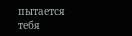пытается тебя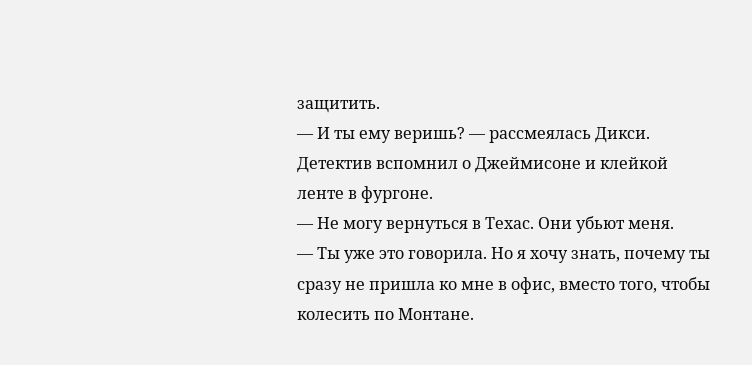защитить.
— И ты ему веришь? — рассмеялась Дикси.
Детектив вспомнил о Джеймисоне и клейкой ленте в фургоне.
— Не могу вернуться в Техас. Они убьют меня.
— Ты уже это говорила. Но я хочу знать, почему ты сразу не пришла ко мне в офис, вместо того, чтобы колесить по Монтане.